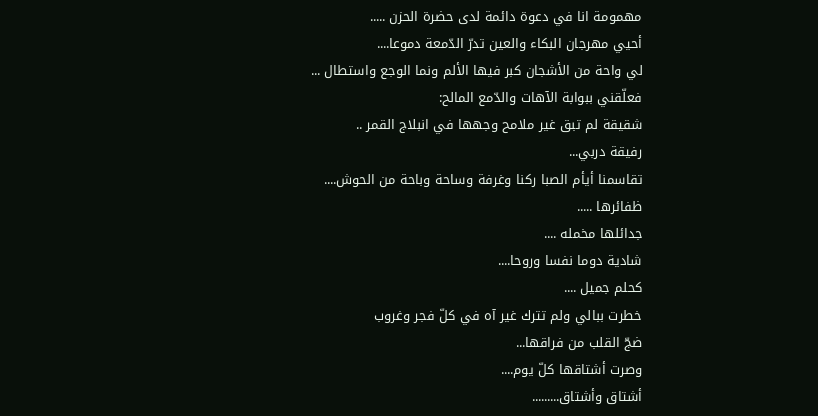مهمومة انا في دعوة دائمة لدى حضرة الحزن .....
أحيي مهرجان البكاء والعين تدرّ الدّمعة دموعا....
لي واحة من الأشجان كبر فيها الألم ونما الوجع واستطال ...
فعلّقني ببوابة الآهات والدّمع المالح:
شقيقة لم تبق غير ملامح وجهها في انبلاج القمر ..
رفيقة دربي...
تقاسمنا أيأم الصبا ركنا وغرفة وساحة وباحة من الحوش....
ظفائرها .....
جدائلها مخمله ....
شادية دوما نفسا وروحا....
كحلم جميل ....
خطرت ببالي ولم تترك غير آه في كلّ فجر وغروب
ضجّ القلب من فراقها...
وصرت أشتاقها كلّ يوم....
أشتاق وأشتاق.........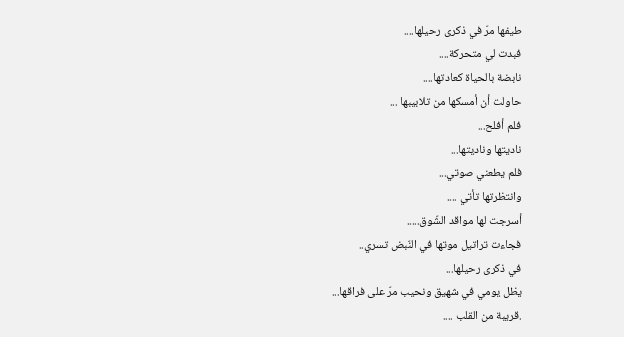طيفها مرّ في ذكرى رحيلها....
فبدت لي متحركة....
نابضة بالحياة كعادتها....
حاولت أن أمسكها من تلابيبها ...
فلم أفلح...
ناديتها وناديتها...
فلم يطعني صوتي...
وانتظرتها تأتي ....
أسرجت لها مواقد الشّوق.....
فجاءت تراتيل موتها في النّبض تسري..
في ذكرى رحيلها...
يظل يومي في شهيق ونحيب مرّ على فراقها...
.قريبة من القلب ....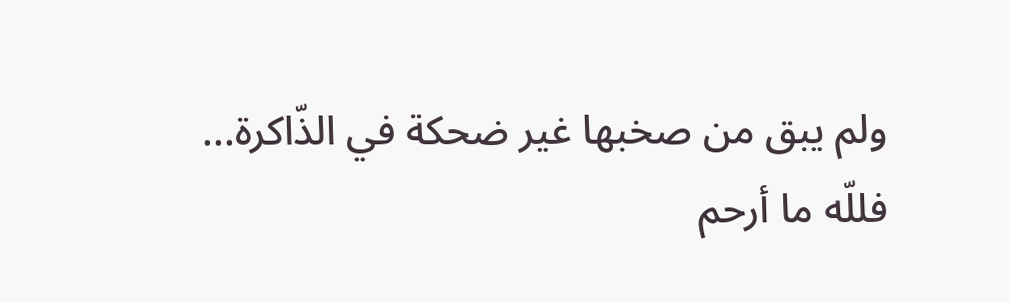ولم يبق من صخبها غير ضحكة في الذّاكرة...
فللّه ما أرحم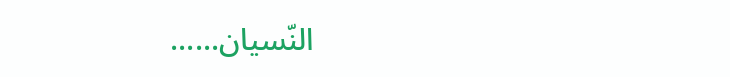النّسيان......